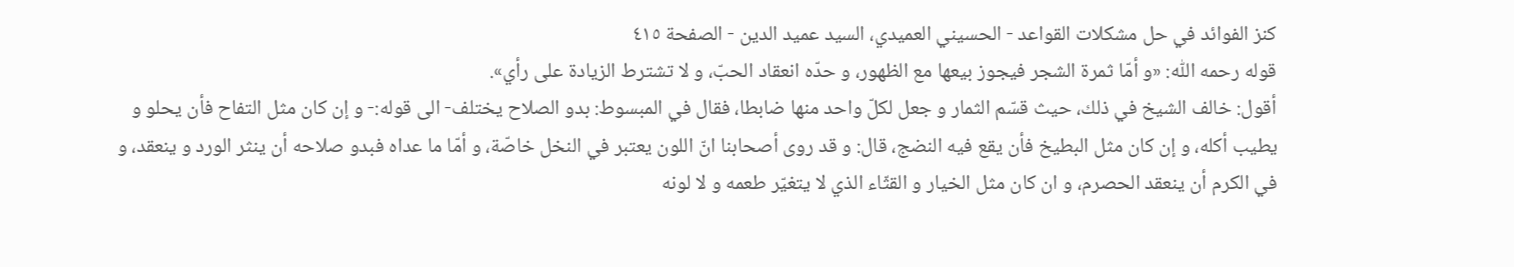كنز الفوائد في حل مشكلات القواعد - الحسيني العميدي، السيد عميد الدين - الصفحة ٤١٥
قوله رحمه اللّٰه: «و أمّا ثمرة الشجر فيجوز بيعها مع الظهور، و حدّه انعقاد الحبّ، و لا تشترط الزيادة على رأي».
أقول: خالف الشيخ في ذلك، حيث قسّم الثمار و جعل لكلّ واحد منها ضابطا، فقال في المبسوط: بدو الصلاح يختلف- الى قوله:- و إن كان مثل التفاح فأن يحلو و يطيب أكله، و إن كان مثل البطيخ فأن يقع فيه النضج، قال: و قد روى أصحابنا انّ اللون يعتبر في النخل خاصّة، و أمّا ما عداه فبدو صلاحه أن ينثر الورد و ينعقد، و في الكرم أن ينعقد الحصرم، و ان كان مثل الخيار و القثّاء الذي لا يتغيّر طعمه و لا لونه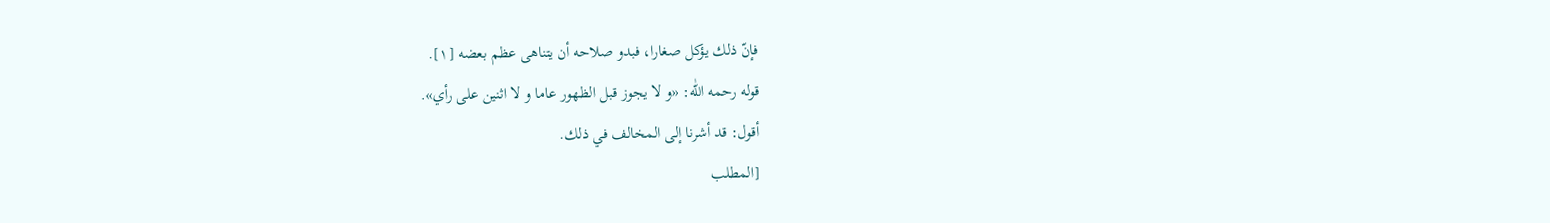فإنّ ذلك يؤكل صغارا، فبدو صلاحه أن يتناهى عظم بعضه [١].
قوله رحمه اللّٰه: «و لا يجوز قبل الظهور عاما و لا اثنين على رأي».
أقول: قد أشرنا إلى المخالف في ذلك.
[المطلب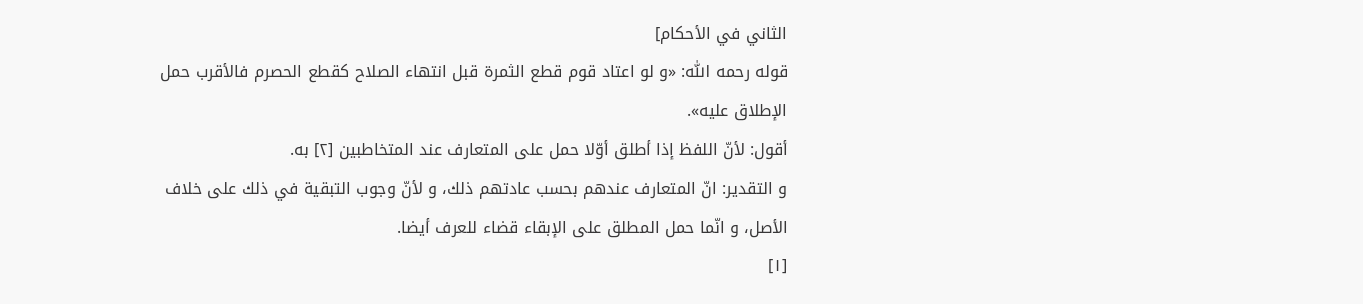الثاني في الأحكام]
قوله رحمه اللّٰه: «و لو اعتاد قوم قطع الثمرة قبل انتهاء الصلاح كقطع الحصرم فالأقرب حمل الإطلاق عليه».
أقول: لأنّ اللفظ إذا أطلق أوّلا حمل على المتعارف عند المتخاطبين [٢] به.
و التقدير: انّ المتعارف عندهم بحسب عادتهم ذلك، و لأنّ وجوب التبقية في ذلك على خلاف الأصل، و انّما حمل المطلق على الإبقاء قضاء للعرف أيضا.
[١]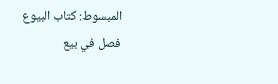المبسوط: كتاب البيوع فصل في بيع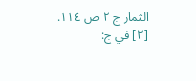الثمار ج ٢ ص ١١٤.
[٢] في ج: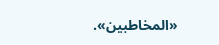«المخاطبين».